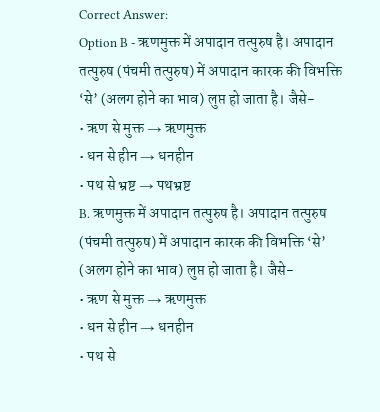Correct Answer:
Option B - ऋणमुक्त में अपादान तत्पुरुष है। अपादान तत्पुरुष (पंचमी तत्पुरुष) में अपादान कारक की विभक्ति ‘से’ (अलग होने का भाव) लुप्त हो जाता है। जैसे-
• ऋण से मुक्त → ऋणमुक्त
• धन से हीन → धनहीन
• पथ से भ्रष्ट → पथभ्रष्ट
B. ऋणमुक्त में अपादान तत्पुरुष है। अपादान तत्पुरुष (पंचमी तत्पुरुष) में अपादान कारक की विभक्ति ‘से’ (अलग होने का भाव) लुप्त हो जाता है। जैसे-
• ऋण से मुक्त → ऋणमुक्त
• धन से हीन → धनहीन
• पथ से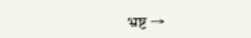भ्रष्ट →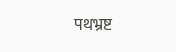पथभ्रष्ट